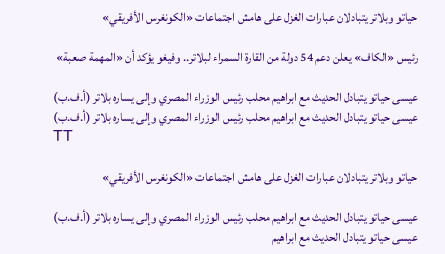حياتو وبلاتر يتبادلان عبارات الغزل على هامش اجتماعات «الكونغرس الأفريقي»

رئيس «الكاف» يعلن دعم 54 دولة من القارة السمراء لبلاتر.. وفيغو يؤكد أن «المهمة صعبة»

عيسى حياتو يتبادل الحديث مع ابراهيم محلب رئيس الوزراء المصري وإلى يساره بلاتر (أ.ف.ب)
عيسى حياتو يتبادل الحديث مع ابراهيم محلب رئيس الوزراء المصري وإلى يساره بلاتر (أ.ف.ب)
TT

حياتو وبلاتر يتبادلان عبارات الغزل على هامش اجتماعات «الكونغرس الأفريقي»

عيسى حياتو يتبادل الحديث مع ابراهيم محلب رئيس الوزراء المصري وإلى يساره بلاتر (أ.ف.ب)
عيسى حياتو يتبادل الحديث مع ابراهيم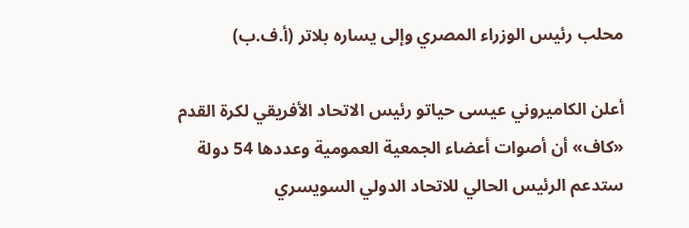محلب رئيس الوزراء المصري وإلى يساره بلاتر (أ.ف.ب)

أعلن الكاميروني عيسى حياتو رئيس الاتحاد الأفريقي لكرة القدم «كاف» أن أصوات أعضاء الجمعية العمومية وعددها 54 دولة ستدعم الرئيس الحالي للاتحاد الدولي السويسري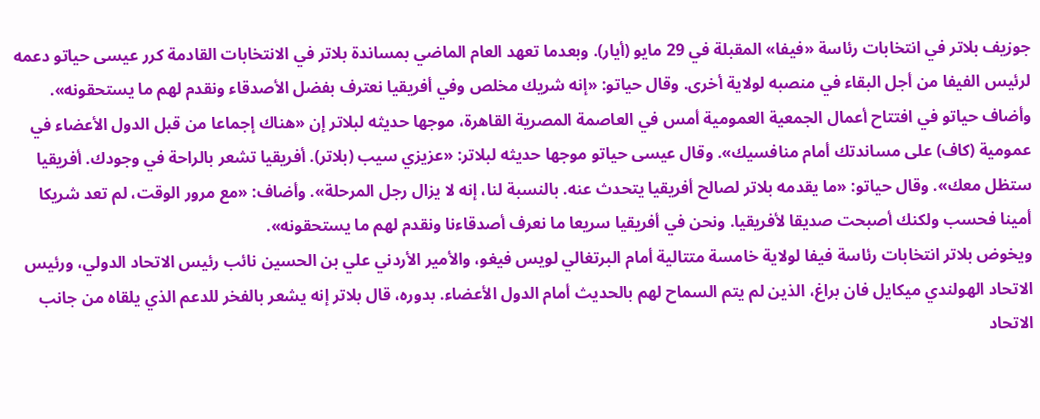جوزيف بلاتر في انتخابات رئاسة «فيفا» المقبلة في 29 مايو (أيار). وبعدما تعهد العام الماضي بمساندة بلاتر في الانتخابات القادمة كرر عيسى حياتو دعمه لرئيس الفيفا من أجل البقاء في منصبه لولاية أخرى. وقال حياتو: «إنه شريك مخلص وفي أفريقيا نعترف بفضل الأصدقاء ونقدم لهم ما يستحقونه».
وأضاف حياتو في افتتاح أعمال الجمعية العمومية أمس في العاصمة المصرية القاهرة، موجها حديثه لبلاتر إن «هناك إجماعا من قبل الدول الأعضاء في عمومية (كاف) على مساندتك أمام منافسيك». وقال عيسى حياتو موجها حديثه لبلاتر: «عزيزي سيب (بلاتر). أفريقيا تشعر بالراحة في وجودك. أفريقيا ستظل معك». وقال حياتو: «ما يقدمه بلاتر لصالح أفريقيا يتحدث عنه. بالنسبة لنا، إنه لا يزال رجل المرحلة». وأضاف: «مع مرور الوقت، لم تعد شريكا أمينا فحسب ولكنك أصبحت صديقا لأفريقيا. ونحن في أفريقيا سريعا ما نعرف أصدقاءنا ونقدم لهم ما يستحقونه».
ويخوض بلاتر انتخابات رئاسة فيفا لولاية خامسة متتالية أمام البرتغالي لويس فيغو، والأمير الأردني علي بن الحسين نائب رئيس الاتحاد الدولي، ورئيس الاتحاد الهولندي ميكايل فان براغ، الذين لم يتم السماح لهم بالحديث أمام الدول الأعضاء. بدوره، قال بلاتر إنه يشعر بالفخر للدعم الذي يلقاه من جانب الاتحاد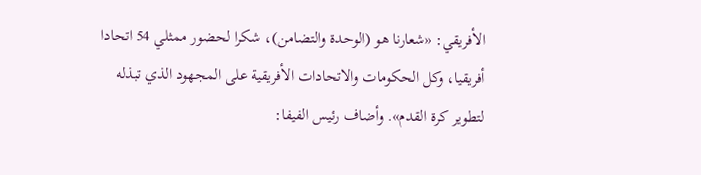الأفريقي: «شعارنا هو (الوحدة والتضامن)، شكرا لحضور ممثلي 54 اتحادا أفريقيا، وكل الحكومات والاتحادات الأفريقية على المجهود الذي تبذله لتطوير كرة القدم». وأضاف رئيس الفيفا: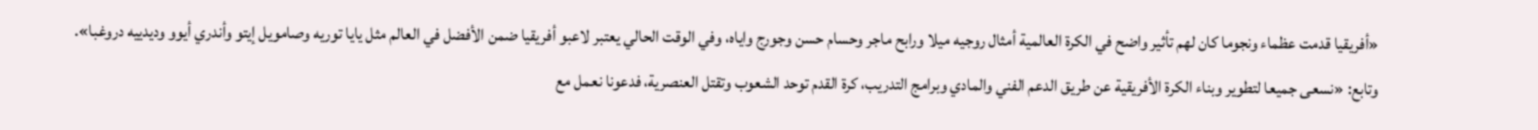«أفريقيا قدمت عظماء ونجوما كان لهم تأثير واضح في الكرة العالمية أمثال روجيه ميلا ورابح ماجر وحسام حسن وجورج واياه، وفي الوقت الحالي يعتبر لاعبو أفريقيا ضمن الأفضل في العالم مثل يايا توريه وصامويل إيتو وأندري أيوو وديدييه دروغبا».
وتابع: «نسعى جميعا لتطوير وبناء الكرة الأفريقية عن طريق الدعم الفني والمادي وبرامج التدريب، كرة القدم توحد الشعوب وتقتل العنصرية، فدعونا نعمل مع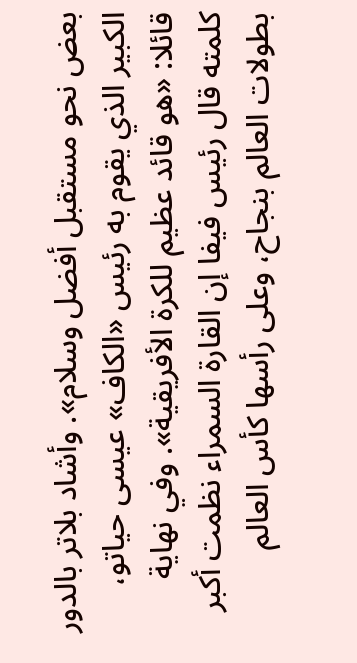بعض نحو مستقبل أفضل وسلام». وأشاد بلاتر بالدور الكبير الذي يقوم به رئيس «الكاف» عيسى حياتو، قائلا: «هو قائد عظيم للكرة الأفريقية». وفي نهاية كلمته قال رئيس فيفا إن القارة السمراء نظمت أكبر بطولات العالم بنجاح، وعلى رأسها كأس العالم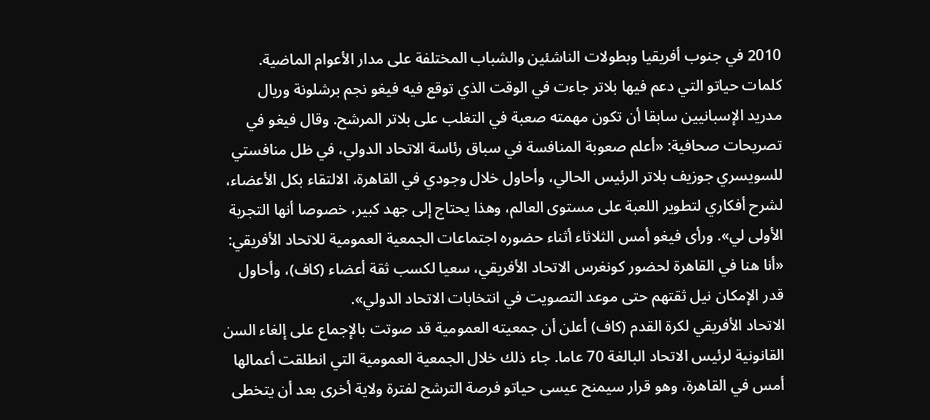2010 في جنوب أفريقيا وبطولات الناشئين والشباب المختلفة على مدار الأعوام الماضية.
كلمات حياتو التي دعم فيها بلاتر جاءت في الوقت الذي توقع فيه فيغو نجم برشلونة وريال مدريد الإسبانيين سابقا أن تكون مهمته صعبة في التغلب على بلاتر المرشح. وقال فيغو في تصريحات صحافية: «أعلم صعوبة المنافسة في سباق رئاسة الاتحاد الدولي، في ظل منافستي للسويسري جوزيف بلاتر الرئيس الحالي، وأحاول خلال وجودي في القاهرة، الالتقاء بكل الأعضاء، لشرح أفكاري لتطوير اللعبة على مستوى العالم، وهذا يحتاج إلى جهد كبير، خصوصا أنها التجربة الأولى لي». ورأى فيغو أمس الثلاثاء أثناء حضوره اجتماعات الجمعية العمومية للاتحاد الأفريقي: «أنا هنا في القاهرة لحضور كونغرس الاتحاد الأفريقي، سعيا لكسب ثقة أعضاء (كاف)، وأحاول قدر الإمكان نيل ثقتهم حتى موعد التصويت في انتخابات الاتحاد الدولي».
الاتحاد الأفريقي لكرة القدم (كاف) أعلن أن جمعيته العمومية قد صوتت بالإجماع على إلغاء السن القانونية لرئيس الاتحاد البالغة 70 عاما. جاء ذلك خلال الجمعية العمومية التي انطلقت أعمالها أمس في القاهرة، وهو قرار سيمنح عيسى حياتو فرصة الترشح لفترة ولاية أخرى بعد أن يتخطى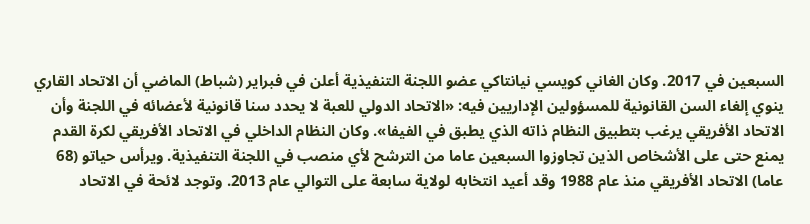السبعين في 2017. وكان الغاني كويسي نيانتاكي عضو اللجنة التنفيذية أعلن في فبراير (شباط) الماضي أن الاتحاد القاري ينوي إلغاء السن القانونية للمسؤولين الإداريين فيه: «الاتحاد الدولي للعبة لا يحدد سنا قانونية لأعضائه في اللجنة وأن الاتحاد الأفريقي يرغب بتطبيق النظام ذاته الذي يطبق في الفيفا». وكان النظام الداخلي في الاتحاد الأفريقي لكرة القدم يمنع حتى على الأشخاص الذين تجاوزوا السبعين عاما من الترشح لأي منصب في اللجنة التنفيذية. ويرأس حياتو (68 عاما) الاتحاد الأفريقي منذ عام 1988 وقد أعيد انتخابه لولاية سابعة على التوالي عام 2013. وتوجد لائحة في الاتحاد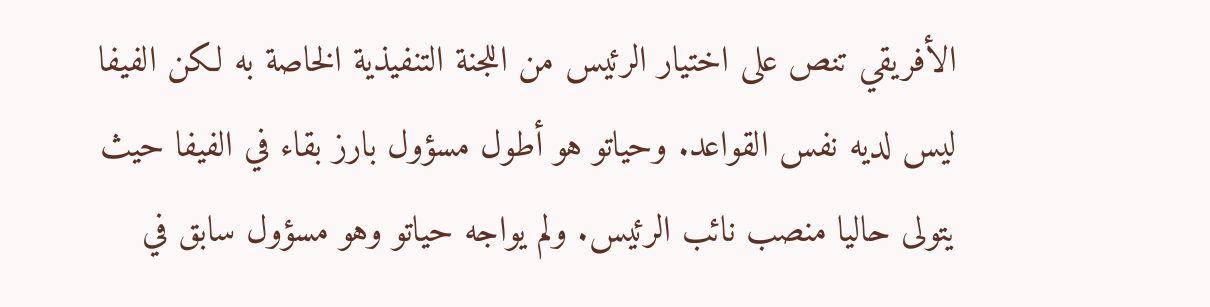الأفريقي تنص على اختيار الرئيس من اللجنة التنفيذية الخاصة به لكن الفيفا ليس لديه نفس القواعد. وحياتو هو أطول مسؤول بارز بقاء في الفيفا حيث يتولى حاليا منصب نائب الرئيس. ولم يواجه حياتو وهو مسؤول سابق في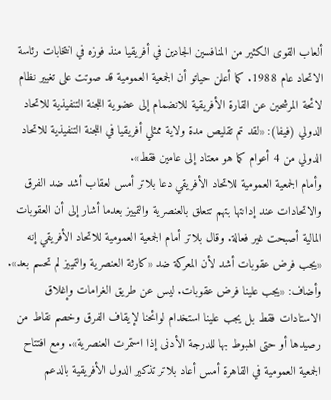ألعاب القوى الكثير من المنافسين الجادين في أفريقيا منذ فوزه في انتخابات رئاسة الاتحاد عام 1988. كما أعلن حياتو أن الجمعية العمومية قد صوتت على تغيير نظام لائحة المرشحين عن القارة الأفريقية للانضمام إلى عضوية اللجنة التنفيذية للاتحاد الدولي (فيفا): «لقد تم تقليص مدة ولاية ممثلي أفريقيا في اللجنة التنفيذية للاتحاد الدولي من 4 أعوام كما هو معتاد إلى عامين فقط».
وأمام الجمعية العمومية للاتحاد الأفريقي دعا بلاتر أمس لعقاب أشد ضد الفرق والاتحادات عند إدانتها بتهم تتعلق بالعنصرية والتمييز بعدما أشار إلى أن العقوبات المالية أصبحت غير فعالة. وقال بلاتر أمام الجمعية العمومية للاتحاد الأفريقي إنه «يجب فرض عقوبات أشد لأن المعركة ضد «كارثة العنصرية والتمييز لم تحسم بعد». وأضاف: «يجب علينا فرض عقوبات. ليس عن طريق الغرامات وإغلاق الاستادات فقط بل يجب علينا استخدام لوائحنا لإيقاف الفرق وخصم نقاط من رصيدها أو حتى الهبوط بها للدرجة الأدنى إذا استمرت العنصرية». ومع افتتاح الجمعية العمومية في القاهرة أمس أعاد بلاتر تذكير الدول الأفريقية بالدعم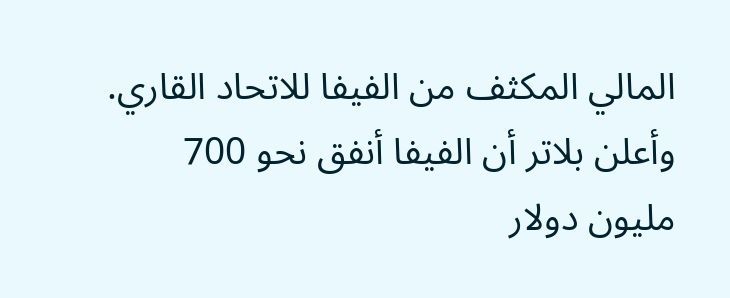المالي المكثف من الفيفا للاتحاد القاري. وأعلن بلاتر أن الفيفا أنفق نحو 700 مليون دولار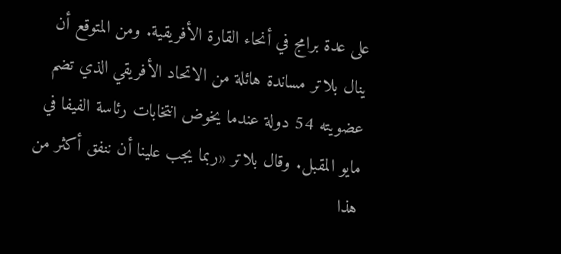على عدة برامج في أنحاء القارة الأفريقية. ومن المتوقع أن ينال بلاتر مساندة هائلة من الاتحاد الأفريقي الذي تضم عضويته 54 دولة عندما يخوض انتخابات رئاسة الفيفا في مايو المقبل. وقال بلاتر «ربما يجب علينا أن ننفق أكثر من هذا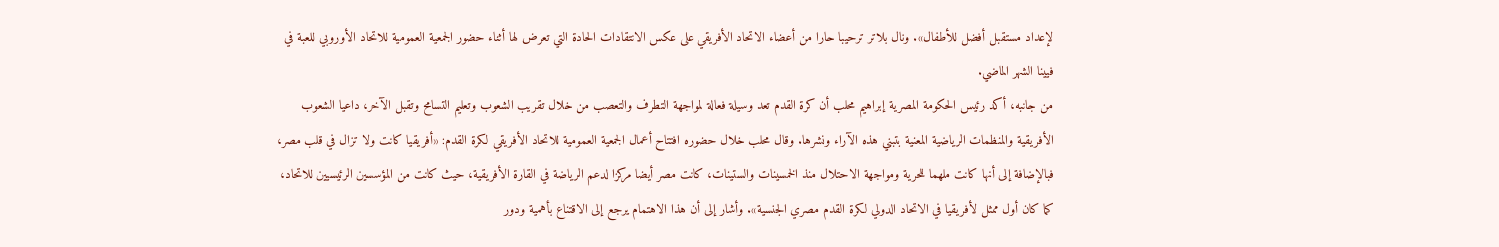لإعداد مستقبل أفضل للأطفال». ونال بلاتر ترحيبا حارا من أعضاء الاتحاد الأفريقي على عكس الانتقادات الحادة التي تعرض لها أثناء حضور الجمعية العمومية للاتحاد الأوروبي للعبة في فيينا الشهر الماضي.
من جانبه، أكد رئيس الحكومة المصرية إبراهيم محلب أن كرة القدم تعد وسيلة فعالة لمواجهة التطرف والتعصب من خلال تقريب الشعوب وتعليم التسامح وتقبل الآخر، داعيا الشعوب الأفريقية والمنظمات الرياضية المعنية بتبني هذه الآراء ونشرها. وقال محلب خلال حضوره افتتاح أعمال الجمعية العمومية للاتحاد الأفريقي لكرة القدم: «أفريقيا كانت ولا تزال في قلب مصر، فبالإضافة إلى أنها كانت ملهما للحرية ومواجهة الاحتلال منذ الخمسينات والستينات، كانت مصر أيضا مركزا لدعم الرياضة في القارة الأفريقية، حيث كانت من المؤسسين الرئيسيين للاتحاد، كما كان أول ممثل لأفريقيا في الاتحاد الدولي لكرة القدم مصري الجنسية». وأشار إلى أن هذا الاهتمام يرجع إلى الاقتناع بأهمية ودور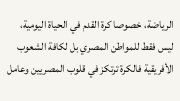الرياضة، خصوصا كرة القدم في الحياة اليومية، ليس فقط للمواطن المصري بل لكافة الشعوب الأفريقية فالكرة ترتكز في قلوب المصريين وعامل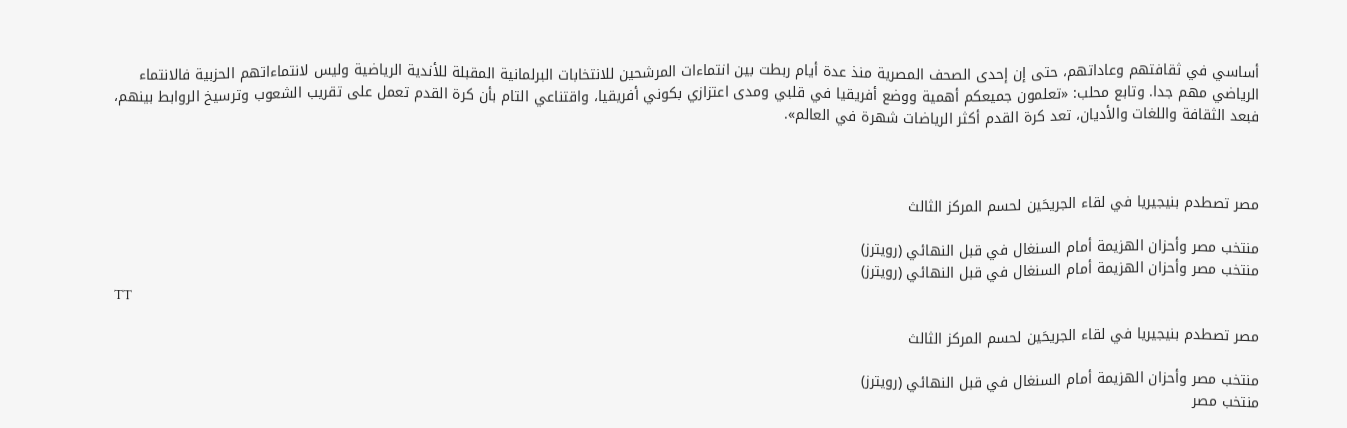أساسي في ثقافتهم وعاداتهم، حتى إن إحدى الصحف المصرية منذ عدة أيام ربطت بين انتماءات المرشحين للانتخابات البرلمانية المقبلة للأندية الرياضية وليس لانتماءاتهم الحزبية فالانتماء الرياضي مهم جدا. وتابع محلب: «تعلمون جميعكم أهمية ووضع أفريقيا في قلبي ومدى اعتزازي بكوني أفريقيا، واقتناعي التام بأن كرة القدم تعمل على تقريب الشعوب وترسيخ الروابط بينهم، فبعد الثقافة واللغات والأديان، تعد كرة القدم أكثر الرياضات شهرة في العالم».



مصر تصطدم بنيجيريا في لقاء الجريحَين لحسم المركز الثالث

منتخب مصر وأحزان الهزيمة أمام السنغال في قبل النهائي (رويترز)
منتخب مصر وأحزان الهزيمة أمام السنغال في قبل النهائي (رويترز)
TT

مصر تصطدم بنيجيريا في لقاء الجريحَين لحسم المركز الثالث

منتخب مصر وأحزان الهزيمة أمام السنغال في قبل النهائي (رويترز)
منتخب مصر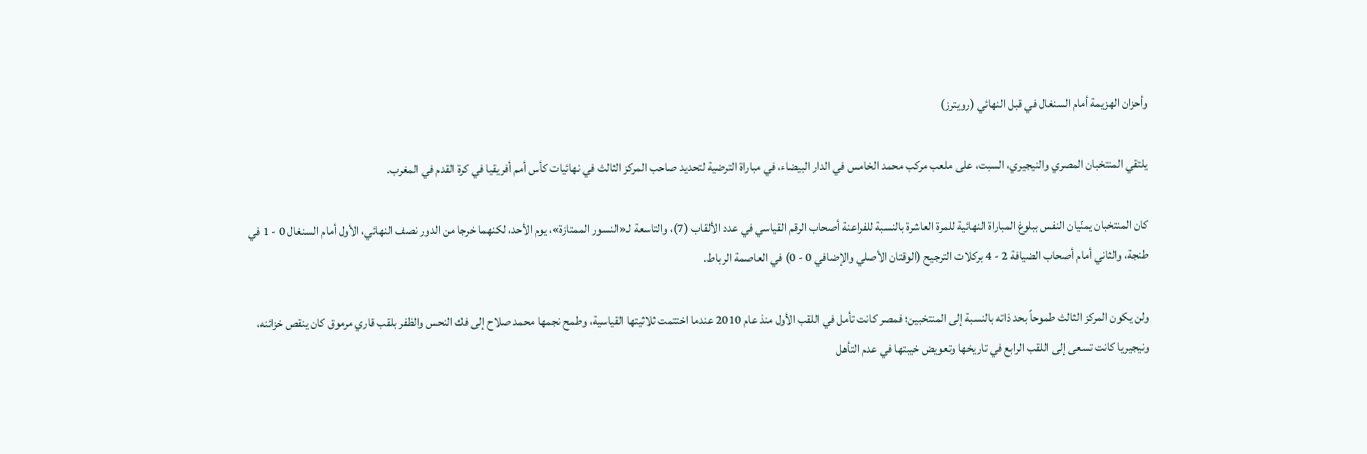وأحزان الهزيمة أمام السنغال في قبل النهائي (رويترز)

يلتقي المنتخبان المصري والنيجيري، السبت، على ملعب مركب محمد الخامس في الدار البيضاء، في مباراة الترضية لتحديد صاحب المركز الثالث في نهائيات كأس أمم أفريقيا في كرة القدم في المغرب.

كان المنتخبان يمنّيان النفس ببلوغ المباراة النهائية للمرة العاشرة بالنسبة للفراعنة أصحاب الرقم القياسي في عدد الألقاب (7)، والتاسعة لـ«النسور الممتازة»، يوم الأحد، لكنهما خرجا من الدور نصف النهائي، الأول أمام السنغال 0 - 1 في طنجة، والثاني أمام أصحاب الضيافة 2 - 4 بركلات الترجيح (الوقتان الأصلي والإضافي 0 - 0) في العاصمة الرباط.

ولن يكون المركز الثالث طموحاً بحد ذاته بالنسبة إلى المنتخبين؛ فمصر كانت تأمل في اللقب الأول منذ عام 2010 عندما اختتمت ثلاثيتها القياسية، وطمح نجمها محمد صلاح إلى فك النحس والظفر بلقب قاري مرموق كان ينقص خزائنه، ونيجيريا كانت تسعى إلى اللقب الرابع في تاريخها وتعويض خيبتها في عدم التأهل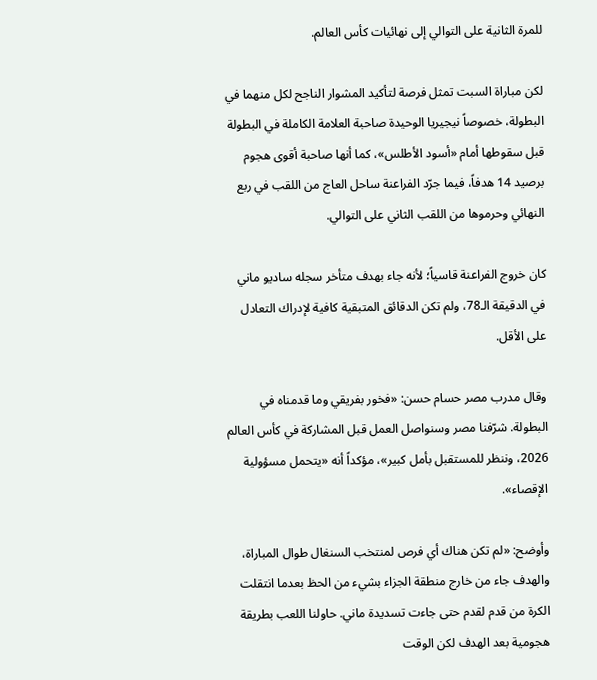للمرة الثانية على التوالي إلى نهائيات كأس العالم.

لكن مباراة السبت تمثل فرصة لتأكيد المشوار الناجح لكل منهما في البطولة، خصوصاً نيجيريا الوحيدة صاحبة العلامة الكاملة في البطولة قبل سقوطها أمام «أسود الأطلس»، كما أنها صاحبة أقوى هجوم برصيد 14 هدفاً، فيما جرّد الفراعنة ساحل العاج من اللقب في ربع النهائي وحرموها من اللقب الثاني على التوالي.

كان خروج الفراعنة قاسياً؛ لأنه جاء بهدف متأخر سجله ساديو ماني في الدقيقة الـ78، ولم تكن الدقائق المتبقية كافية لإدراك التعادل على الأقل.

وقال مدرب مصر حسام حسن: «فخور بفريقي وما قدمناه في البطولة. شرّفنا مصر وسنواصل العمل قبل المشاركة في كأس العالم 2026، وننظر للمستقبل بأمل كبير»، مؤكداً أنه «يتحمل مسؤولية الإقصاء».

وأوضح: «لم تكن هناك أي فرص لمنتخب السنغال طوال المباراة، والهدف جاء من خارج منطقة الجزاء بشيء من الحظ بعدما انتقلت الكرة من قدم لقدم حتى جاءت تسديدة ماني. حاولنا اللعب بطريقة هجومية بعد الهدف لكن الوقت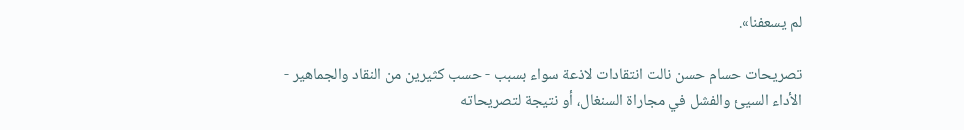لم يسعفنا».

تصريحات حسام حسن نالت انتقادات لاذعة سواء بسبب - حسب كثيرين من النقاد والجماهير - الأداء السيئ والفشل في مجاراة السنغال، أو نتيجة لتصريحاته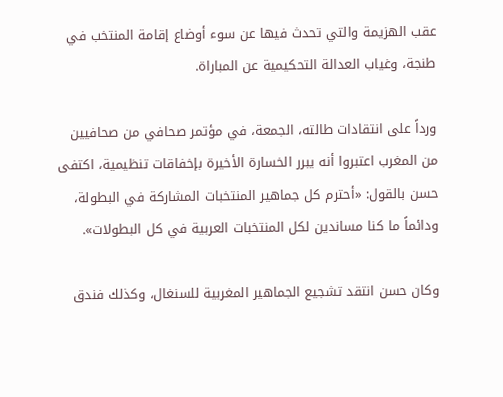عقب الهزيمة والتي تحدث فيها عن سوء أوضاع إقامة المنتخب في طنجة، وغياب العدالة التحكيمية عن المباراة.

ورداً على انتقادات طالته، الجمعة، في مؤتمر صحافي من صحافيين من المغرب اعتبروا أنه يبرر الخسارة الأخيرة بإخفاقات تنظيمية، اكتفى حسن بالقول: «أحترم كل جماهير المنتخبات المشاركة في البطولة، ودائماً ما كنا مساندين لكل المنتخبات العربية في كل البطولات».

وكان حسن انتقد تشجيع الجماهير المغربية للسنغال، وكذلك فندق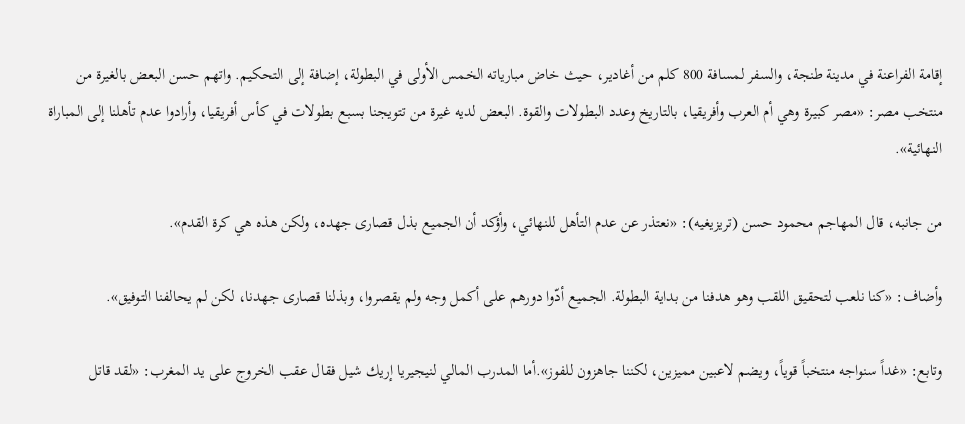إقامة الفراعنة في مدينة طنجة، والسفر لمسافة 800 كلم من أغادير، حيث خاض مبارياته الخمس الأولى في البطولة، إضافة إلى التحكيم. واتهم حسن البعض بالغيرة من منتخب مصر: «مصر كبيرة وهي أم العرب وأفريقيا، بالتاريخ وعدد البطولات والقوة. البعض لديه غيرة من تتويجنا بسبع بطولات في كأس أفريقيا، وأرادوا عدم تأهلنا إلى المباراة النهائية».

من جانبه، قال المهاجم محمود حسن (تريزيغيه): «نعتذر عن عدم التأهل للنهائي، وأؤكد أن الجميع بذل قصارى جهده، ولكن هذه هي كرة القدم».

وأضاف: «كنا نلعب لتحقيق اللقب وهو هدفنا من بداية البطولة. الجميع أدّوا دورهم على أكمل وجه ولم يقصروا، وبذلنا قصارى جهدنا، لكن لم يحالفنا التوفيق».

وتابع: «غداً سنواجه منتخباً قوياً، ويضم لاعبين مميزين، لكننا جاهزون للفوز».أما المدرب المالي لنيجيريا إريك شيل فقال عقب الخروج على يد المغرب: «لقد قاتل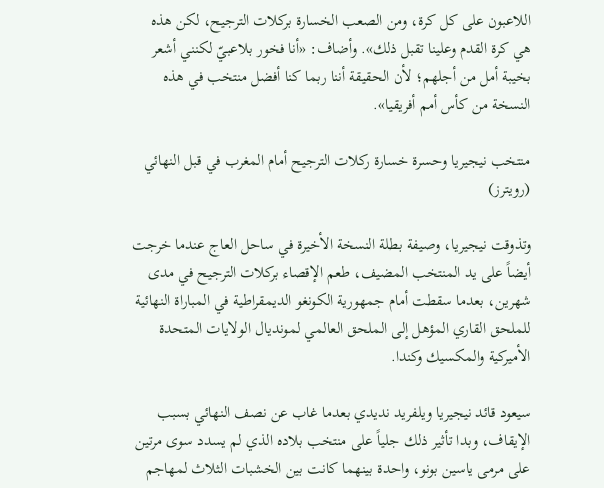اللاعبون على كل كرة، ومن الصعب الخسارة بركلات الترجيح، لكن هذه هي كرة القدم وعلينا تقبل ذلك». وأضاف: «أنا فخور بلاعبيّ لكنني أشعر بخيبة أمل من أجلهم؛ لأن الحقيقة أننا ربما كنا أفضل منتخب في هذه النسخة من كأس أمم أفريقيا».

منتخب نيجيريا وحسرة خسارة ركلات الترجيح أمام المغرب في قبل النهائي (رويترز)

وتذوقت نيجيريا، وصيفة بطلة النسخة الأخيرة في ساحل العاج عندما خرجت أيضاً على يد المنتخب المضيف، طعم الإقصاء بركلات الترجيح في مدى شهرين، بعدما سقطت أمام جمهورية الكونغو الديمقراطية في المباراة النهائية للملحق القاري المؤهل إلى الملحق العالمي لمونديال الولايات المتحدة الأميركية والمكسيك وكندا.

سيعود قائد نيجيريا ويلفريد نديدي بعدما غاب عن نصف النهائي بسبب الإيقاف، وبدا تأثير ذلك جلياً على منتخب بلاده الذي لم يسدد سوى مرتين على مرمى ياسين بونو، واحدة بينهما كانت بين الخشبات الثلاث لمهاجم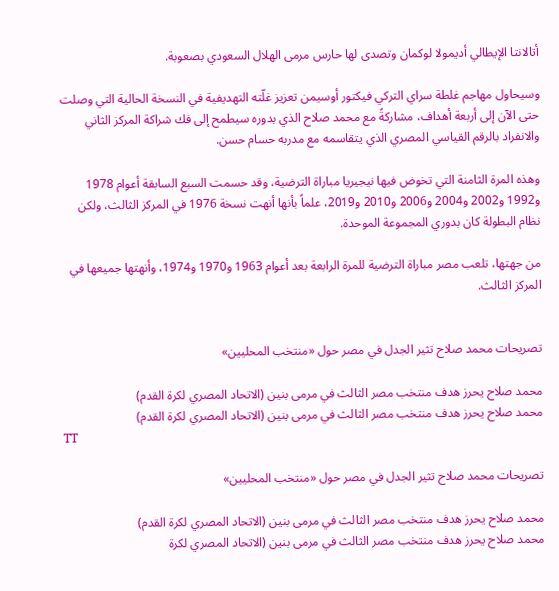أتالانتا الإيطالي أديمولا لوكمان وتصدى لها حارس مرمى الهلال السعودي بصعوبة.

وسيحاول مهاجم غلطة سراي التركي فيكتور أوسيمن تعزيز غلّته التهديفية في النسخة الحالية التي وصلت حتى الآن إلى أربعة أهداف، مشاركةً مع محمد صلاح الذي بدوره سيطمح إلى فك شراكة المركز الثاني والانفراد بالرقم القياسي المصري الذي يتقاسمه مع مدربه حسام حسن.

وهذه المرة الثامنة التي تخوض فيها نيجيريا مباراة الترضية، وقد حسمت السبع السابقة أعوام 1978 و1992 و2002 و2004 و2006 و2010 و2019، علماً بأنها أنهت نسخة 1976 في المركز الثالث، ولكن نظام البطولة كان بدوري المجموعة الموحدة.

من جهتها، تلعب مصر مباراة الترضية للمرة الرابعة بعد أعوام 1963 و1970 و1974، وأنهتها جميعها في المركز الثالث.


تصريحات محمد صلاح تثير الجدل في مصر حول «منتخب المحليين»

محمد صلاح يحرز هدف منتخب مصر الثالث في مرمى بنين (الاتحاد المصري لكرة القدم)
محمد صلاح يحرز هدف منتخب مصر الثالث في مرمى بنين (الاتحاد المصري لكرة القدم)
TT

تصريحات محمد صلاح تثير الجدل في مصر حول «منتخب المحليين»

محمد صلاح يحرز هدف منتخب مصر الثالث في مرمى بنين (الاتحاد المصري لكرة القدم)
محمد صلاح يحرز هدف منتخب مصر الثالث في مرمى بنين (الاتحاد المصري لكرة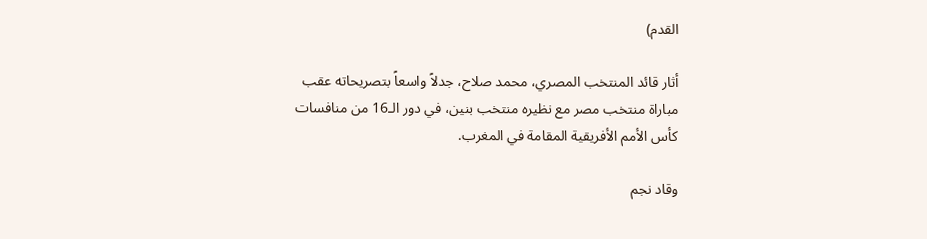القدم)

أثار قائد المنتخب المصري، محمد صلاح، جدلاً واسعاً بتصريحاته عقب مباراة منتخب مصر مع نظيره منتخب بنين، في دور الـ16 من منافسات كأس الأمم الأفريقية المقامة في المغرب.

وقاد نجم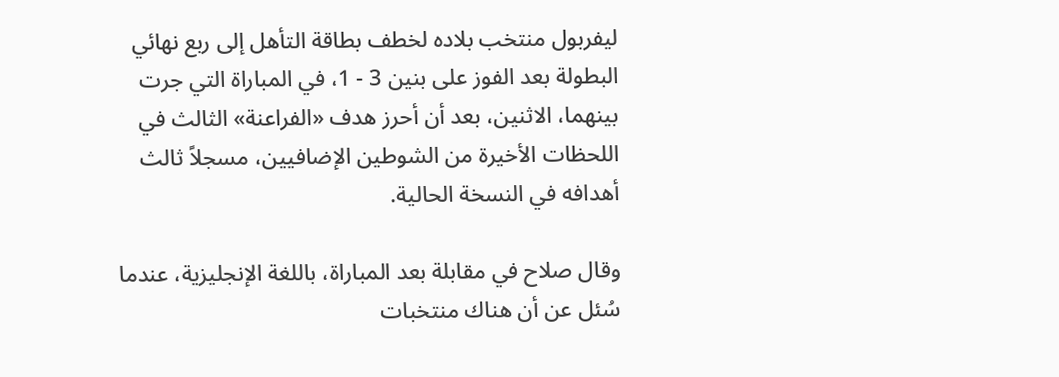ليفربول منتخب بلاده لخطف بطاقة التأهل إلى ربع نهائي البطولة بعد الفوز على بنين 3 - 1، في المباراة التي جرت بينهما، الاثنين، بعد أن أحرز هدف «الفراعنة» الثالث في اللحظات الأخيرة من الشوطين الإضافيين، مسجلاً ثالث أهدافه في النسخة الحالية.

وقال صلاح في مقابلة بعد المباراة، باللغة الإنجليزية، عندما سُئل عن أن هناك منتخبات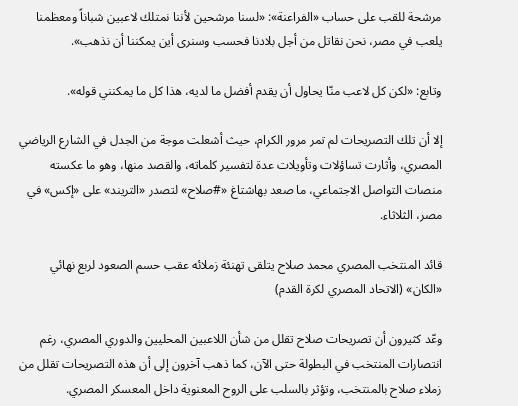مرشحة للقب على حساب «الفراعنة»: «لسنا مرشحين لأننا نمتلك لاعبين شباناً ومعظمنا يلعب في مصر، نحن نقاتل من أجل بلادنا فحسب وسنرى أين يمكننا أن نذهب».

وتابع: «لكن كل لاعب منّا يحاول أن يقدم أفضل ما لديه، هذا كل ما يمكنني قوله».

إلا أن تلك التصريحات لم تمر مرور الكرام، حيث أشعلت موجة من الجدل في الشارع الرياضي المصري، وأثارت تساؤلات وتأويلات عدة لتفسير كلماته، والقصد منها، وهو ما عكسته منصات التواصل الاجتماعي، ما صعد بهاشتاغ «#صلاح» لتصدر «التريند» على «إكس» في مصر، الثلاثاء.

قائد المنتخب المصري محمد صلاح يتلقى تهنئة زملائه عقب حسم الصعود لربع نهائي «الكان» (الاتحاد المصري لكرة القدم)

وعّد كثيرون أن تصريحات صلاح تقلل من شأن اللاعبين المحليين والدوري المصري، رغم انتصارات المنتخب في البطولة حتى الآن، كما ذهب آخرون إلى أن هذه التصريحات تقلل من زملاء صلاح بالمنتخب، وتؤثر بالسلب على الروح المعنوية داخل المعسكر المصري.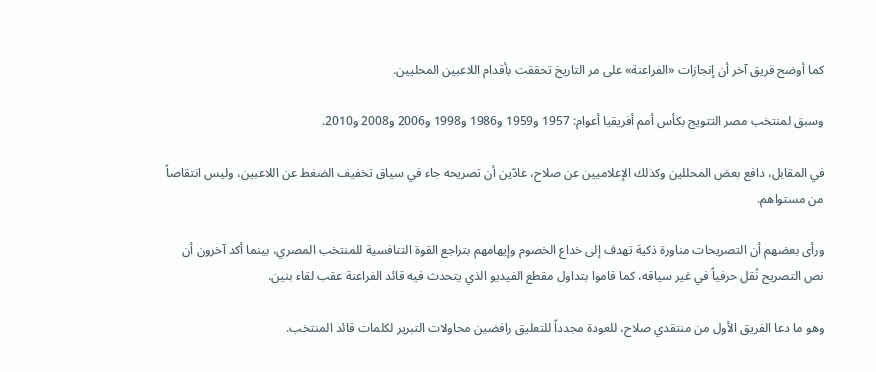كما أوضح فريق آخر أن إنجازات «الفراعنة» على مر التاريخ تحققت بأقدام اللاعبين المحليين.

وسبق لمنتخب مصر التتويج بكأس أمم أفريقيا أعوام: 1957 و1959 و1986 و1998 و2006 و2008 و2010.

في المقابل، دافع بعض المحللين وكذلك الإعلاميين عن صلاح، عادّين أن تصريحه جاء في سياق تخفيف الضغط عن اللاعبين، وليس انتقاصاً من مستواهم.

ورأى بعضهم أن التصريحات مناورة ذكية تهدف إلى خداع الخصوم وإيهامهم بتراجع القوة التنافسية للمنتخب المصري، بينما أكد آخرون أن نص التصريح نُقل حرفياً في غير سياقه، كما قاموا بتداول مقطع الفيديو الذي يتحدث فيه قائد الفراعنة عقب لقاء بنين.

وهو ما دعا الفريق الأول من منتقدي صلاح، للعودة مجدداً للتعليق رافضين محاولات التبرير لكلمات قائد المنتخب.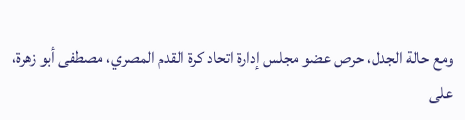ومع حالة الجدل، حرص عضو مجلس إدارة اتحاد كرة القدم المصري، مصطفى أبو زهرة، على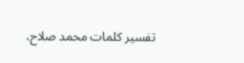تفسير كلمات محمد صلاح،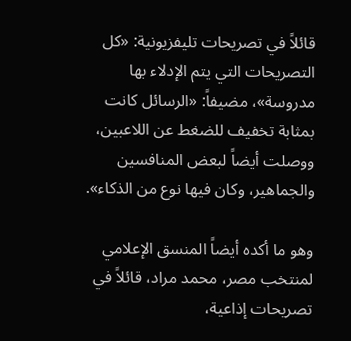قائلاً في تصريحات تليفزيونية: «كل التصريحات التي يتم الإدلاء بها مدروسة»، مضيفاً: «الرسائل كانت بمثابة تخفيف للضغط عن اللاعبين، ووصلت أيضاً لبعض المنافسين والجماهير، وكان فيها نوع من الذكاء».

وهو ما أكده أيضاً المنسق الإعلامي لمنتخب مصر، محمد مراد، قائلاً في تصريحات إذاعية،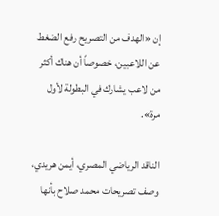إن «الهدف من التصريح رفع الضغط عن اللاعبين، خصوصاً أن هناك أكثر من لاعب يشارك في البطولة لأول مرة».

الناقد الرياضي المصري، أيمن هريدي، وصف تصريحات محمد صلاح بأنها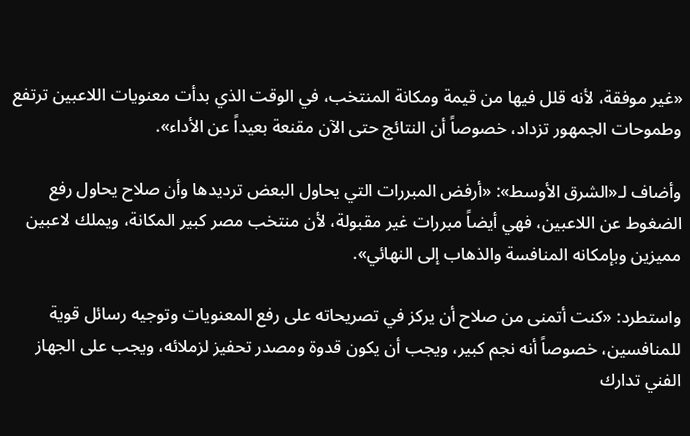«غير موفقة، لأنه قلل فيها من قيمة ومكانة المنتخب، في الوقت الذي بدأت معنويات اللاعبين ترتفع وطموحات الجمهور تزداد، خصوصاً أن النتائج حتى الآن مقنعة بعيداً عن الأداء».

وأضاف لـ«الشرق الأوسط»: «أرفض المبررات التي يحاول البعض ترديدها وأن صلاح يحاول رفع الضغوط عن اللاعبين، فهي أيضاً مبررات غير مقبولة، لأن منتخب مصر كبير المكانة، ويملك لاعبين مميزين وبإمكانه المنافسة والذهاب إلى النهائي».

واستطرد: «كنت أتمنى من صلاح أن يركز في تصريحاته على رفع المعنويات وتوجيه رسائل قوية للمنافسين، خصوصاً أنه نجم كبير، ويجب أن يكون قدوة ومصدر تحفيز لزملائه، ويجب على الجهاز الفني تدارك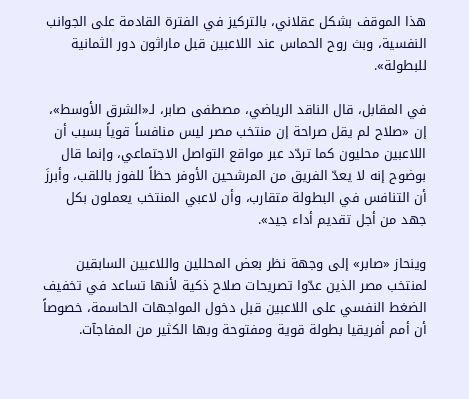هذا الموقف بشكل عقلاني، بالتركيز في الفترة القادمة على الجوانب النفسية، وبث روح الحماس عند اللاعبين قبل ماراثون دور الثمانية للبطولة».

في المقابل، قال الناقد الرياضي، مصطفى صابر، لـ«الشرق الأوسط»، إن «صلاح لم يقل صراحة إن منتخب مصر ليس منافساً قوياً بسبب أن اللاعبين محليون كما تردّد عبر مواقع التواصل الاجتماعي، وإنما قال بوضوح إنه لا يعدّ الفريق من المرشحين الأوفر حظاً للفوز باللقب، وأبرزَ أن التنافس في البطولة متقارب، وأن لاعبي المنتخب يعملون بكل جهد من أجل تقديم أداء جيد».

وينحاز «صابر» إلى وجهة نظر بعض المحللين واللاعبين السابقين لمنتخب مصر الذين عدّوا تصريحات صلاح ذكية لأنها تساعد في تخفيف الضغط النفسي على اللاعبين قبل دخول المواجهات الحاسمة، خصوصاً أن أمم أفريقيا بطولة قوية ومفتوحة وبها الكثير من المفاجآت.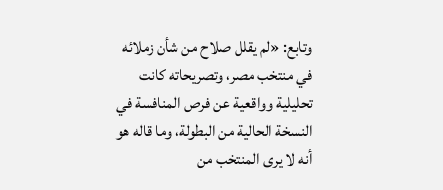وتابع: «لم يقلل صلاح من شأن زملائه في منتخب مصر، وتصريحاته كانت تحليلية وواقعية عن فرص المنافسة في النسخة الحالية من البطولة، وما قاله هو أنه لا يرى المنتخب من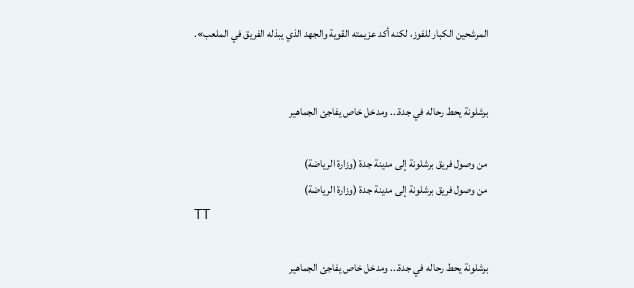المرشحين الكبار للفوز، لكنه أكد عزيمته القوية والجهد الذي يبذله الفريق في الملعب».


برشلونة يحط رحاله في جدة... ومدخل خاص يفاجئ الجماهير

من وصول فريق برشلونة إلى مدينة جدة (وزارة الرياضة)
من وصول فريق برشلونة إلى مدينة جدة (وزارة الرياضة)
TT

برشلونة يحط رحاله في جدة... ومدخل خاص يفاجئ الجماهير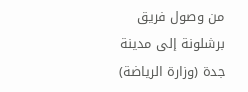من وصول فريق برشلونة إلى مدينة جدة (وزارة الرياضة)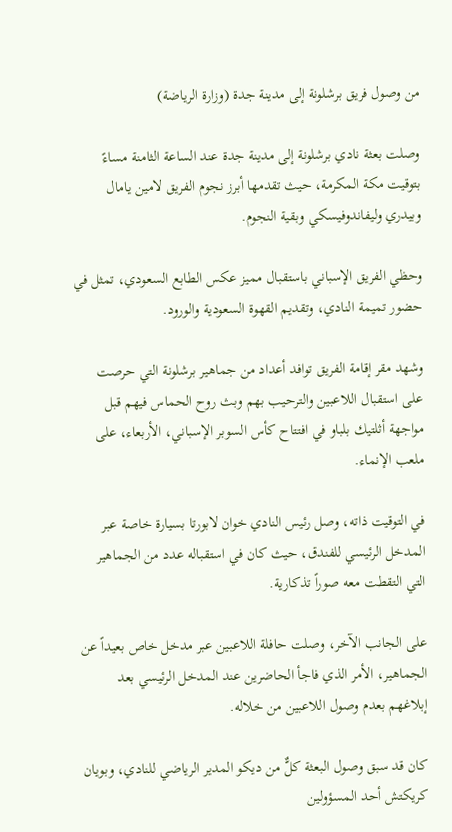من وصول فريق برشلونة إلى مدينة جدة (وزارة الرياضة)

وصلت بعثة نادي برشلونة إلى مدينة جدة عند الساعة الثامنة مساءً بتوقيت مكة المكرمة، حيث تقدمها أبرز نجوم الفريق لامين يامال وبيدري وليفاندوفيسكي وبقية النجوم.

وحظي الفريق الإسباني باستقبال مميز عكس الطابع السعودي، تمثل في حضور تميمة النادي، وتقديم القهوة السعودية والورود.

وشهد مقر إقامة الفريق توافد أعداد من جماهير برشلونة التي حرصت على استقبال اللاعبين والترحيب بهم وبث روح الحماس فيهم قبل مواجهة أثلتيك بلباو في افتتاح كأس السوبر الإسباني، الأربعاء، على ملعب الإنماء.

في التوقيت ذاته، وصل رئيس النادي خوان لابورتا بسيارة خاصة عبر المدخل الرئيسي للفندق، حيث كان في استقباله عدد من الجماهير التي التقطت معه صوراً تذكارية.

على الجانب الآخر، وصلت حافلة اللاعبين عبر مدخل خاص بعيداً عن الجماهير، الأمر الذي فاجأ الحاضرين عند المدخل الرئيسي بعد إبلاغهم بعدم وصول اللاعبين من خلاله.

كان قد سبق وصول البعثة كلٌّ من ديكو المدير الرياضي للنادي، وبويان كريكتش أحد المسؤولين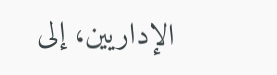الإداريين، إلى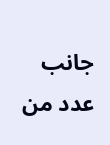جانب عدد من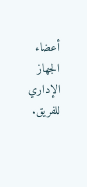أعضاء الجهاز الإداري للفريق.